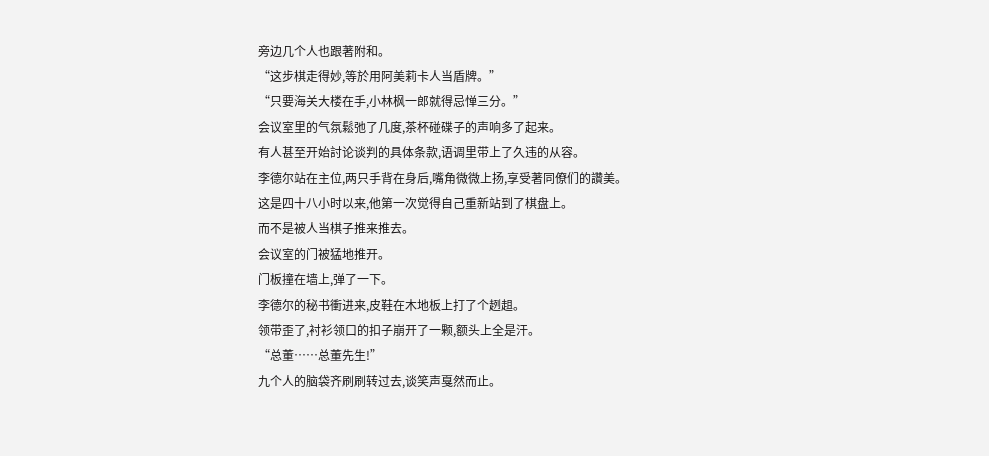旁边几个人也跟著附和。
“这步棋走得妙,等於用阿美莉卡人当盾牌。”
“只要海关大楼在手,小林枫一郎就得忌惮三分。”
会议室里的气氛鬆弛了几度,茶杯碰碟子的声响多了起来。
有人甚至开始討论谈判的具体条款,语调里带上了久违的从容。
李德尔站在主位,两只手背在身后,嘴角微微上扬,享受著同僚们的讚美。
这是四十八小时以来,他第一次觉得自己重新站到了棋盘上。
而不是被人当棋子推来推去。
会议室的门被猛地推开。
门板撞在墙上,弹了一下。
李德尔的秘书衝进来,皮鞋在木地板上打了个趔趄。
领带歪了,衬衫领口的扣子崩开了一颗,额头上全是汗。
“总董……总董先生!”
九个人的脑袋齐刷刷转过去,谈笑声戛然而止。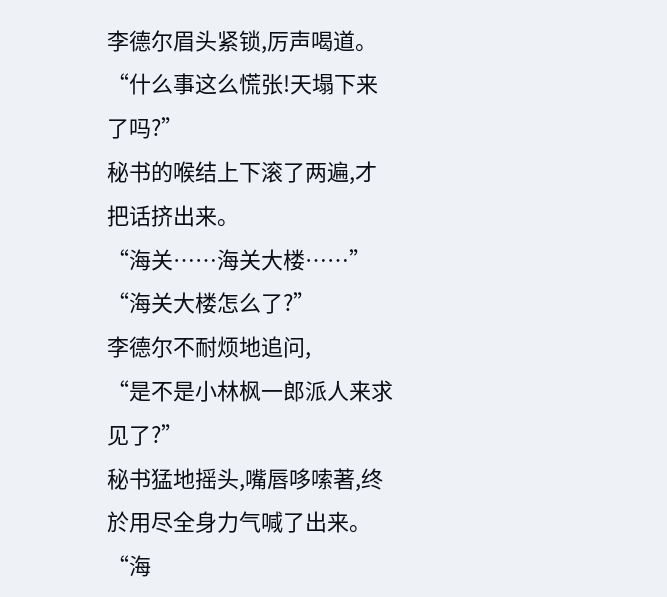李德尔眉头紧锁,厉声喝道。
“什么事这么慌张!天塌下来了吗?”
秘书的喉结上下滚了两遍,才把话挤出来。
“海关……海关大楼……”
“海关大楼怎么了?”
李德尔不耐烦地追问,
“是不是小林枫一郎派人来求见了?”
秘书猛地摇头,嘴唇哆嗦著,终於用尽全身力气喊了出来。
“海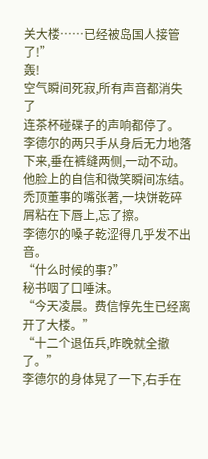关大楼……已经被岛国人接管了!”
轰!
空气瞬间死寂,所有声音都消失了
连茶杯碰碟子的声响都停了。
李德尔的两只手从身后无力地落下来,垂在裤缝两侧,一动不动。
他脸上的自信和微笑瞬间冻结。
禿顶董事的嘴张著,一块饼乾碎屑粘在下唇上,忘了擦。
李德尔的嗓子乾涩得几乎发不出音。
“什么时候的事?”
秘书咽了口唾沫。
“今天凌晨。费信惇先生已经离开了大楼。”
“十二个退伍兵,昨晚就全撤了。”
李德尔的身体晃了一下,右手在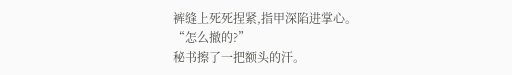裤缝上死死捏紧,指甲深陷进掌心。
“怎么撤的?”
秘书擦了一把额头的汗。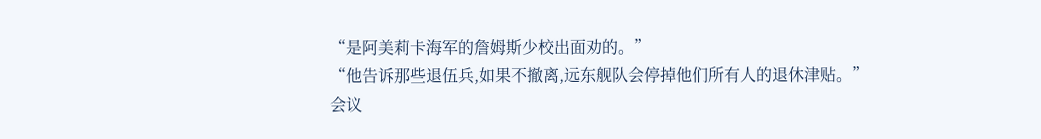“是阿美莉卡海军的詹姆斯少校出面劝的。”
“他告诉那些退伍兵,如果不撤离,远东舰队会停掉他们所有人的退休津贴。”
会议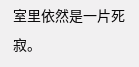室里依然是一片死寂。